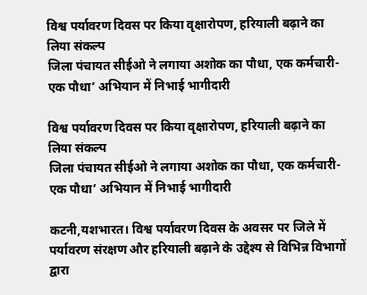विश्व पर्यावरण दिवस पर किया वृक्षारोपण, हरियाली बढ़ाने का लिया संकल्प
जिला पंचायत सीईओ ने लगाया अशोक का पौधा, एक कर्मचारी-एक पौधा’ अभियान में निभाई भागीदारी

विश्व पर्यावरण दिवस पर किया वृक्षारोपण, हरियाली बढ़ाने का लिया संकल्प
जिला पंचायत सीईओ ने लगाया अशोक का पौधा, एक कर्मचारी-एक पौधा’ अभियान में निभाई भागीदारी

कटनी,यशभारत। विश्व पर्यावरण दिवस के अवसर पर जिले में पर्यावरण संरक्षण और हरियाली बढ़ाने के उद्देश्य से विभिन्न विभागों द्वारा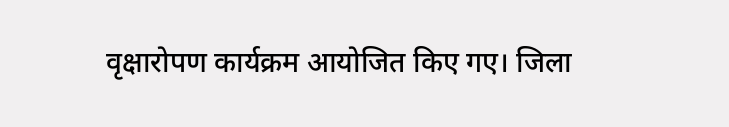वृक्षारोपण कार्यक्रम आयोजित किए गए। जिला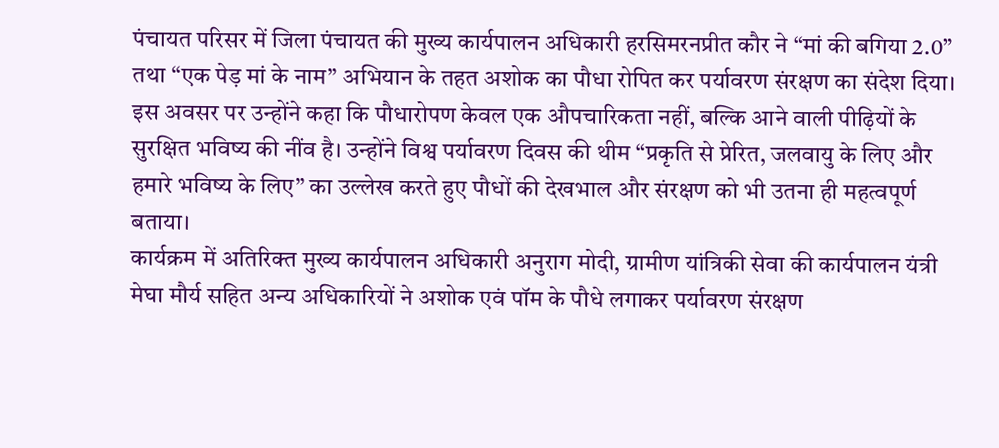पंचायत परिसर में जिला पंचायत की मुख्य कार्यपालन अधिकारी हरसिमरनप्रीत कौर ने “मां की बगिया 2.0” तथा “एक पेड़ मां के नाम” अभियान के तहत अशोक का पौधा रोपित कर पर्यावरण संरक्षण का संदेश दिया।
इस अवसर पर उन्होंने कहा कि पौधारोपण केवल एक औपचारिकता नहीं, बल्कि आने वाली पीढ़ियों के सुरक्षित भविष्य की नींव है। उन्होंने विश्व पर्यावरण दिवस की थीम “प्रकृति से प्रेरित, जलवायु के लिए और हमारे भविष्य के लिए” का उल्लेख करते हुए पौधों की देखभाल और संरक्षण को भी उतना ही महत्वपूर्ण बताया।
कार्यक्रम में अतिरिक्त मुख्य कार्यपालन अधिकारी अनुराग मोदी, ग्रामीण यांत्रिकी सेवा की कार्यपालन यंत्री मेघा मौर्य सहित अन्य अधिकारियों ने अशोक एवं पॉम के पौधे लगाकर पर्यावरण संरक्षण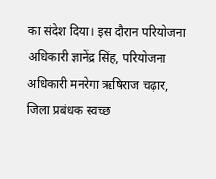का संदेश दिया। इस दौरान परियोजना अधिकारी ज्ञानेंद्र सिंह, परियोजना अधिकारी मनरेगा ऋषिराज चढ़ार, जिला प्रबंधक स्वच्छ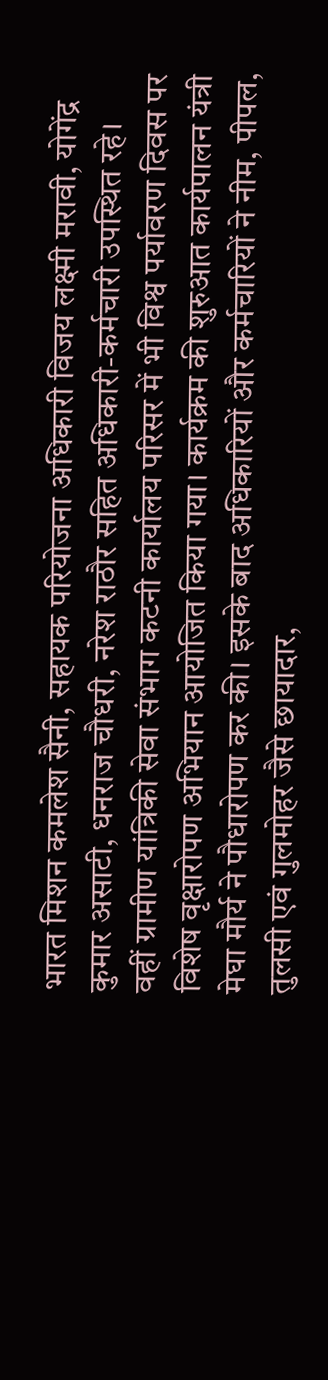भारत मिशन कमलेश सैनी, सहायक परियोजना अधिकारी विजय लक्ष्मी मरावी, योगेंद्र कुमार असाटी, धनराज चौधरी, नरेश राठौर सहित अधिकारी-कर्मचारी उपस्थित रहे।
वहीं ग्रामीण यांत्रिकी सेवा संभाग कटनी कार्यालय परिसर में भी विश्व पर्यावरण दिवस पर विशेष वृक्षारोपण अभियान आयोजित किया गया। कार्यक्रम की शुरुआत कार्यपालन यंत्री मेघा मौर्य ने पौधारोपण कर की। इसके बाद अधिकारियों और कर्मचारियों ने नीम, पीपल, तुलसी एवं गुलमोहर जैसे छायादार,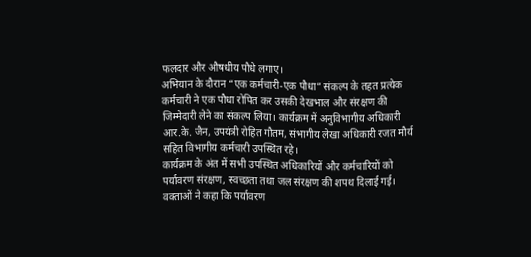फलदार और औषधीय पौधे लगाए।
अभियान के दौरान “एक कर्मचारी-एक पौधा” संकल्प के तहत प्रत्येक कर्मचारी ने एक पौधा रोपित कर उसकी देखभाल और संरक्षण की जिम्मेदारी लेने का संकल्प लिया। कार्यक्रम में अनुविभागीय अधिकारी आर.के. जैन, उपयंत्री रोहित गौतम, संभागीय लेखा अधिकारी रजत मौर्य सहित विभागीय कर्मचारी उपस्थित रहे।
कार्यक्रम के अंत में सभी उपस्थित अधिकारियों और कर्मचारियों को पर्यावरण संरक्षण, स्वच्छता तथा जल संरक्षण की शपथ दिलाई गई। वक्ताओं ने कहा कि पर्यावरण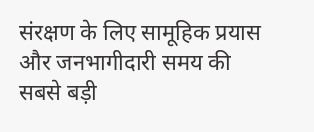संरक्षण के लिए सामूहिक प्रयास और जनभागीदारी समय की सबसे बड़ी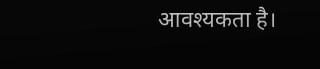आवश्यकता है।